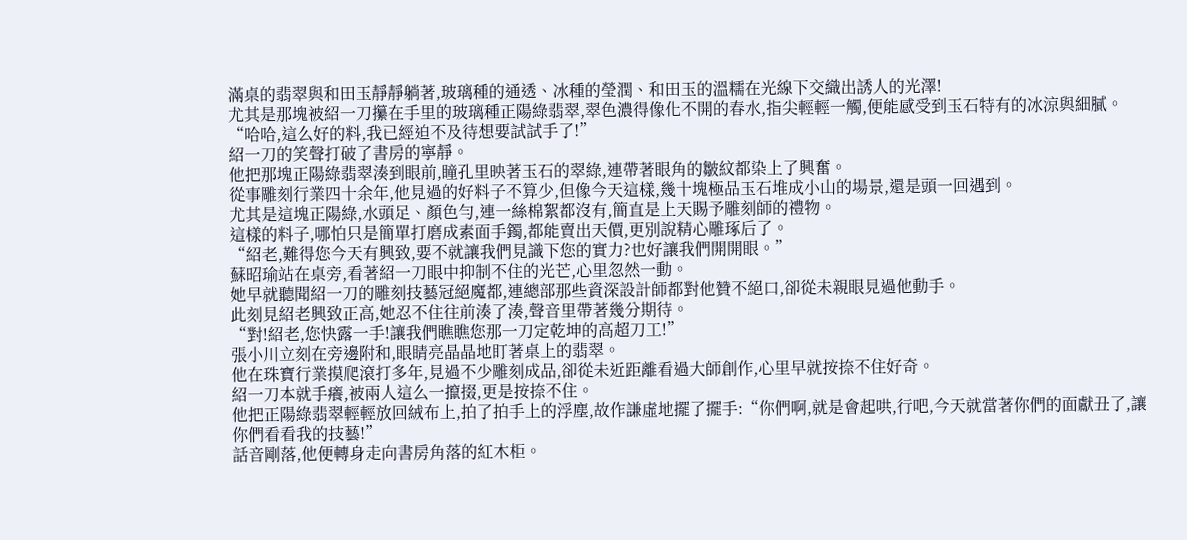滿桌的翡翠與和田玉靜靜躺著,玻璃種的通透、冰種的瑩潤、和田玉的溫糯在光線下交織出誘人的光澤!
尤其是那塊被紹一刀攥在手里的玻璃種正陽綠翡翠,翠色濃得像化不開的春水,指尖輕輕一觸,便能感受到玉石特有的冰涼與細膩。
“哈哈,這么好的料,我已經迫不及待想要試試手了!”
紹一刀的笑聲打破了書房的寧靜。
他把那塊正陽綠翡翠湊到眼前,瞳孔里映著玉石的翠綠,連帶著眼角的皺紋都染上了興奮。
從事雕刻行業四十余年,他見過的好料子不算少,但像今天這樣,幾十塊極品玉石堆成小山的場景,還是頭一回遇到。
尤其是這塊正陽綠,水頭足、顏色勻,連一絲棉絮都沒有,簡直是上天賜予雕刻師的禮物。
這樣的料子,哪怕只是簡單打磨成素面手鐲,都能賣出天價,更別說精心雕琢后了。
“紹老,難得您今天有興致,要不就讓我們見識下您的實力?也好讓我們開開眼。”
蘇昭瑜站在桌旁,看著紹一刀眼中抑制不住的光芒,心里忽然一動。
她早就聽聞紹一刀的雕刻技藝冠絕魔都,連總部那些資深設計師都對他贊不絕口,卻從未親眼見過他動手。
此刻見紹老興致正高,她忍不住往前湊了湊,聲音里帶著幾分期待。
“對!紹老,您快露一手!讓我們瞧瞧您那一刀定乾坤的高超刀工!”
張小川立刻在旁邊附和,眼睛亮晶晶地盯著桌上的翡翠。
他在珠寶行業摸爬滾打多年,見過不少雕刻成品,卻從未近距離看過大師創作,心里早就按捺不住好奇。
紹一刀本就手癢,被兩人這么一攛掇,更是按捺不住。
他把正陽綠翡翠輕輕放回絨布上,拍了拍手上的浮塵,故作謙虛地擺了擺手:“你們啊,就是會起哄,行吧,今天就當著你們的面獻丑了,讓你們看看我的技藝!”
話音剛落,他便轉身走向書房角落的紅木柜。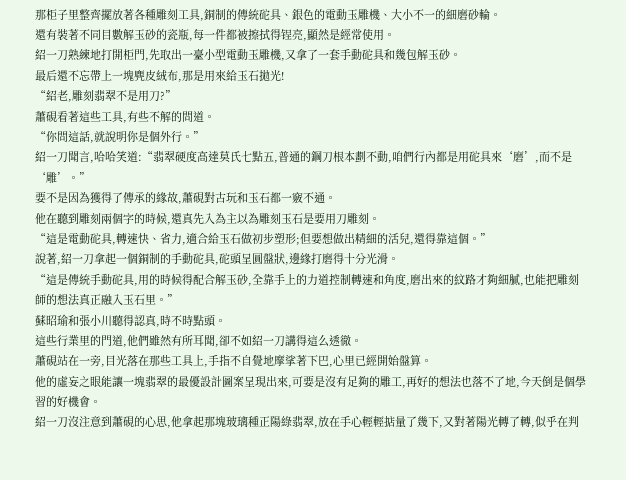那柜子里整齊擺放著各種雕刻工具,銅制的傳統砣具、銀色的電動玉雕機、大小不一的細磨砂輪。
還有裝著不同目數解玉砂的瓷瓶,每一件都被擦拭得锃亮,顯然是經常使用。
紹一刀熟練地打開柜門,先取出一臺小型電動玉雕機,又拿了一套手動砣具和幾包解玉砂。
最后還不忘帶上一塊麂皮絨布,那是用來給玉石拋光!
“紹老,雕刻翡翠不是用刀?”
蕭硯看著這些工具,有些不解的問道。
“你問這話,就說明你是個外行。”
紹一刀聞言,哈哈笑道:“翡翠硬度高達莫氏七點五,普通的鋼刀根本劃不動,咱們行內都是用砣具來‘磨’,而不是‘雕’。”
要不是因為獲得了傳承的緣故,蕭硯對古玩和玉石都一竅不通。
他在聽到雕刻兩個字的時候,還真先入為主以為雕刻玉石是要用刀雕刻。
“這是電動砣具,轉速快、省力,適合給玉石做初步塑形;但要想做出精細的活兒,還得靠這個。”
說著,紹一刀拿起一個銅制的手動砣具,砣頭呈圓盤狀,邊緣打磨得十分光滑。
“這是傳統手動砣具,用的時候得配合解玉砂,全靠手上的力道控制轉速和角度,磨出來的紋路才夠細膩,也能把雕刻師的想法真正融入玉石里。”
蘇昭瑜和張小川聽得認真,時不時點頭。
這些行業里的門道,他們雖然有所耳聞,卻不如紹一刀講得這么透徹。
蕭硯站在一旁,目光落在那些工具上,手指不自覺地摩挲著下巴,心里已經開始盤算。
他的虛妄之眼能讓一塊翡翠的最優設計圖案呈現出來,可要是沒有足夠的雕工,再好的想法也落不了地,今天倒是個學習的好機會。
紹一刀沒注意到蕭硯的心思,他拿起那塊玻璃種正陽綠翡翠,放在手心輕輕掂量了幾下,又對著陽光轉了轉,似乎在判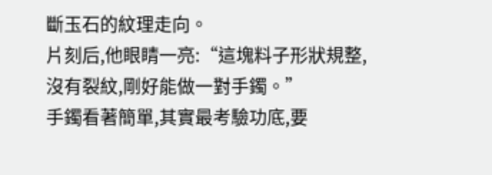斷玉石的紋理走向。
片刻后,他眼睛一亮:“這塊料子形狀規整,沒有裂紋,剛好能做一對手鐲。”
手鐲看著簡單,其實最考驗功底,要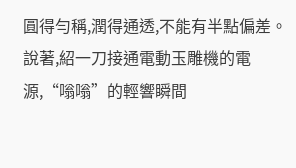圓得勻稱,潤得通透,不能有半點偏差。
說著,紹一刀接通電動玉雕機的電源,“嗡嗡”的輕響瞬間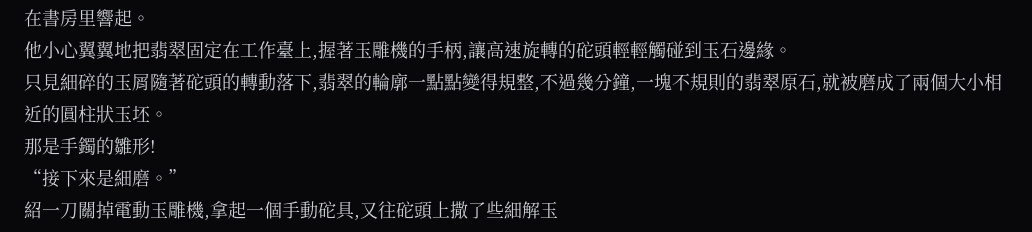在書房里響起。
他小心翼翼地把翡翠固定在工作臺上,握著玉雕機的手柄,讓高速旋轉的砣頭輕輕觸碰到玉石邊緣。
只見細碎的玉屑隨著砣頭的轉動落下,翡翠的輪廓一點點變得規整,不過幾分鐘,一塊不規則的翡翠原石,就被磨成了兩個大小相近的圓柱狀玉坯。
那是手鐲的雛形!
“接下來是細磨。”
紹一刀關掉電動玉雕機,拿起一個手動砣具,又往砣頭上撒了些細解玉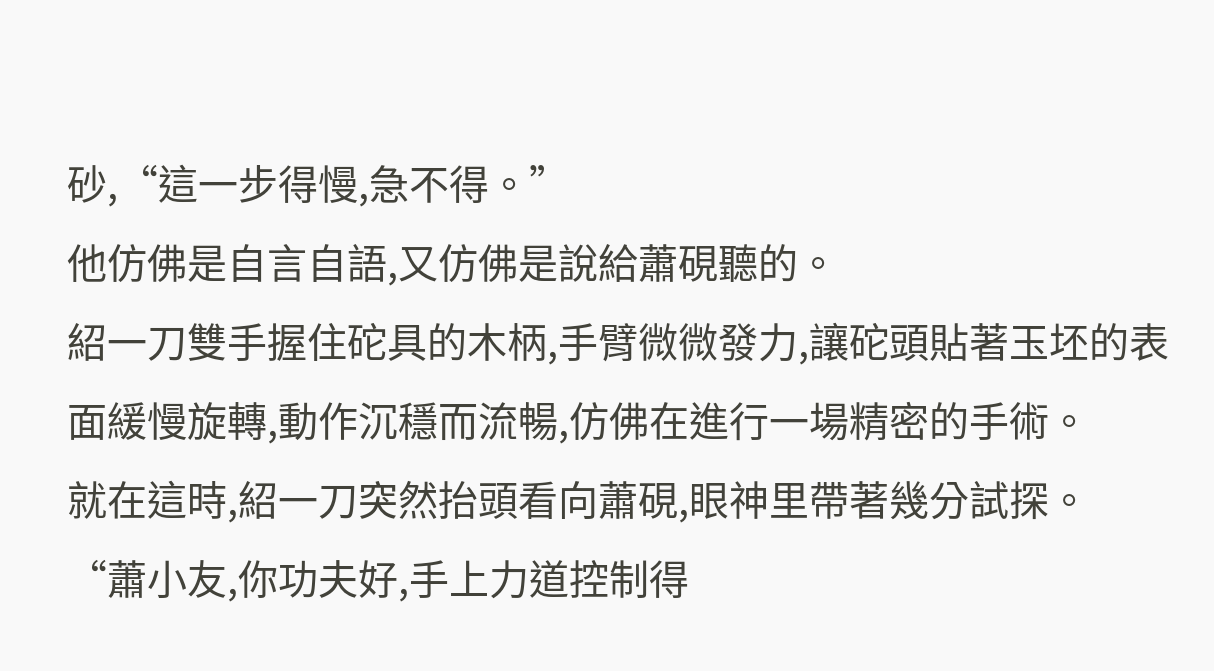砂,“這一步得慢,急不得。”
他仿佛是自言自語,又仿佛是說給蕭硯聽的。
紹一刀雙手握住砣具的木柄,手臂微微發力,讓砣頭貼著玉坯的表面緩慢旋轉,動作沉穩而流暢,仿佛在進行一場精密的手術。
就在這時,紹一刀突然抬頭看向蕭硯,眼神里帶著幾分試探。
“蕭小友,你功夫好,手上力道控制得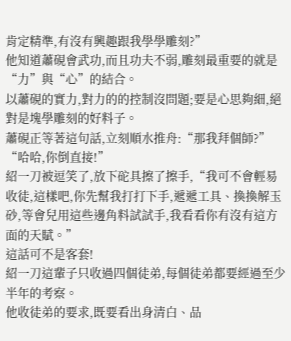肯定精準,有沒有興趣跟我學學雕刻?”
他知道蕭硯會武功,而且功夫不弱,雕刻最重要的就是“力”與“心”的結合。
以蕭硯的實力,對力的的控制沒問題;要是心思夠細,絕對是塊學雕刻的好料子。
蕭硯正等著這句話,立刻順水推舟:“那我拜個師?”
“哈哈,你倒直接!”
紹一刀被逗笑了,放下砣具擦了擦手,“我可不會輕易收徒,這樣吧,你先幫我打打下手,遞遞工具、換換解玉砂,等會兒用這些邊角料試試手,我看看你有沒有這方面的天賦。”
這話可不是客套!
紹一刀這輩子只收過四個徒弟,每個徒弟都要經過至少半年的考察。
他收徒弟的要求,既要看出身清白、品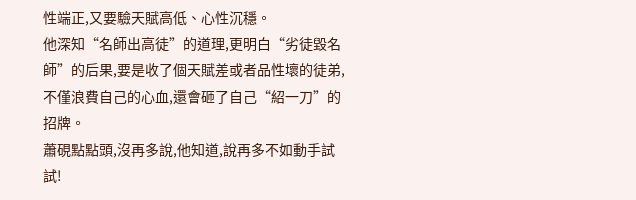性端正,又要驗天賦高低、心性沉穩。
他深知“名師出高徒”的道理,更明白“劣徒毀名師”的后果,要是收了個天賦差或者品性壞的徒弟,不僅浪費自己的心血,還會砸了自己“紹一刀”的招牌。
蕭硯點點頭,沒再多說,他知道,說再多不如動手試試!